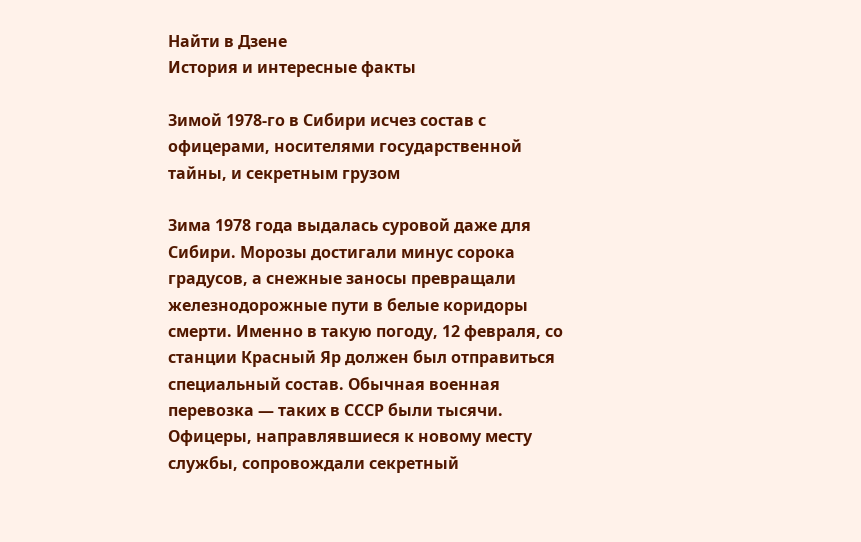Найти в Дзене
История и интересные факты

Зимой 1978-го в Сибири исчез состав с офицерами, носителями государственной тайны, и секретным грузом

Зима 1978 года выдалась суровой даже для Сибири. Морозы достигали минус сорока градусов, а снежные заносы превращали железнодорожные пути в белые коридоры смерти. Именно в такую погоду, 12 февраля, со станции Красный Яр должен был отправиться специальный состав. Обычная военная перевозка — таких в СССР были тысячи. Офицеры, направлявшиеся к новому месту службы, сопровождали секретный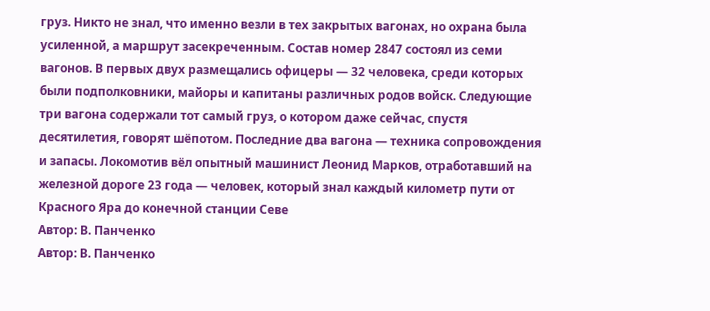груз. Никто не знал, что именно везли в тех закрытых вагонах, но охрана была усиленной, а маршрут засекреченным. Состав номер 2847 состоял из семи вагонов. В первых двух размещались офицеры — 32 человека, среди которых были подполковники, майоры и капитаны различных родов войск. Следующие три вагона содержали тот самый груз, о котором даже сейчас, спустя десятилетия, говорят шёпотом. Последние два вагона — техника сопровождения и запасы. Локомотив вёл опытный машинист Леонид Марков, отработавший на железной дороге 23 года — человек, который знал каждый километр пути от Красного Яра до конечной станции Севе
Автор: В. Панченко
Автор: В. Панченко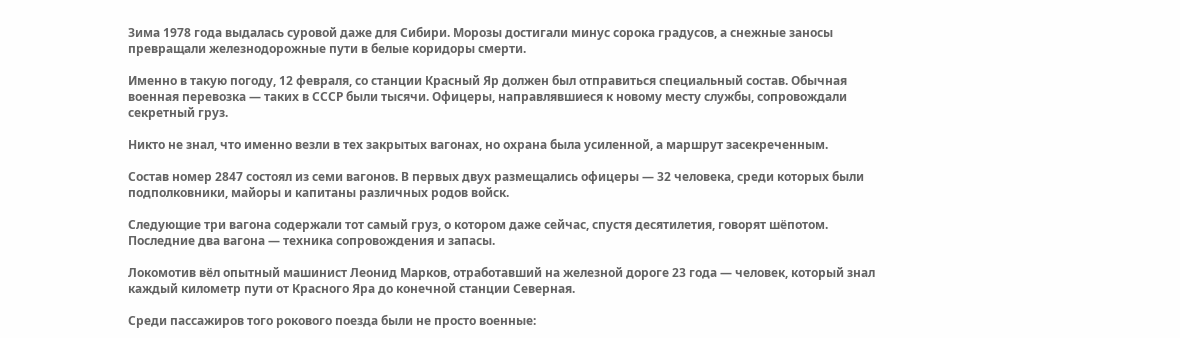Зима 1978 года выдалась суровой даже для Сибири. Морозы достигали минус сорока градусов, а снежные заносы превращали железнодорожные пути в белые коридоры смерти.

Именно в такую погоду, 12 февраля, со станции Красный Яр должен был отправиться специальный состав. Обычная военная перевозка — таких в СССР были тысячи. Офицеры, направлявшиеся к новому месту службы, сопровождали секретный груз.

Никто не знал, что именно везли в тех закрытых вагонах, но охрана была усиленной, а маршрут засекреченным.

Состав номер 2847 состоял из семи вагонов. В первых двух размещались офицеры — 32 человека, среди которых были подполковники, майоры и капитаны различных родов войск.

Следующие три вагона содержали тот самый груз, о котором даже сейчас, спустя десятилетия, говорят шёпотом. Последние два вагона — техника сопровождения и запасы.

Локомотив вёл опытный машинист Леонид Марков, отработавший на железной дороге 23 года — человек, который знал каждый километр пути от Красного Яра до конечной станции Северная.

Среди пассажиров того рокового поезда были не просто военные: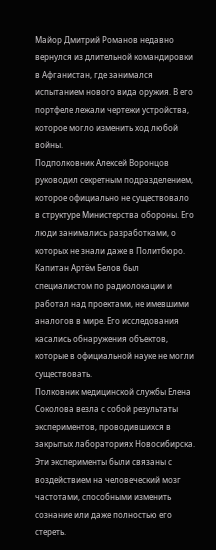Майор Дмитрий Романов недавно вернулся из длительной командировки в Афганистан, где занимался испытанием нового вида оружия. В его портфеле лежали чертежи устройства, которое могло изменить ход любой войны.
Подполковник Алексей Воронцов руководил секретным подразделением, которое официально не существовало в структуре Министерства обороны. Его люди занимались разработками, о которых не знали даже в Политбюро.
Капитан Артём Белов был специалистом по радиолокации и работал над проектами, не имевшими аналогов в мире. Его исследования касались обнаружения объектов, которые в официальной науке не могли существовать.
Полковник медицинской службы Елена Соколова везла с собой результаты экспериментов, проводившихся в закрытых лабораториях Новосибирска. Эти эксперименты были связаны с воздействием на человеческий мозг частотами, способными изменить сознание или даже полностью его стереть.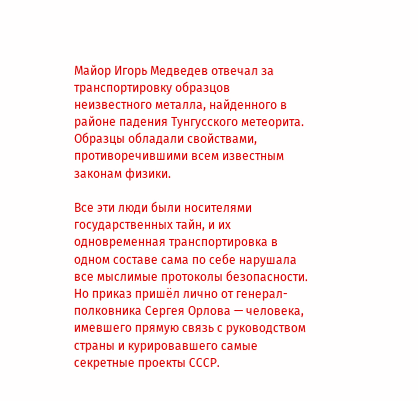Майор Игорь Медведев отвечал за транспортировку образцов неизвестного металла, найденного в районе падения Тунгусского метеорита. Образцы обладали свойствами, противоречившими всем известным законам физики.

Все эти люди были носителями государственных тайн, и их одновременная транспортировка в одном составе сама по себе нарушала все мыслимые протоколы безопасности. Но приказ пришёл лично от генерал-полковника Сергея Орлова — человека, имевшего прямую связь с руководством страны и курировавшего самые секретные проекты СССР.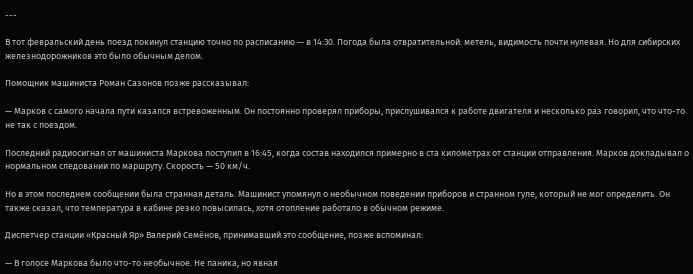---

В тот февральский день поезд покинул станцию точно по расписанию — в 14:30. Погода была отвратительной: метель, видимость почти нулевая. Но для сибирских железнодорожников это было обычным делом.

Помощник машиниста Роман Сазонов позже рассказывал:

— Марков с самого начала пути казался встревоженным. Он постоянно проверял приборы, прислушивался к работе двигателя и несколько раз говорил, что что-то не так с поездом.

Последний радиосигнал от машиниста Маркова поступил в 16:45, когда состав находился примерно в ста километрах от станции отправления. Марков докладывал о нормальном следовании по маршруту. Скорость — 50 км/ч.

Но в этом последнем сообщении была странная деталь. Машинист упомянул о необычном поведении приборов и странном гуле, который не мог определить. Он также сказал, что температура в кабине резко повысилась, хотя отопление работало в обычном режиме.

Диспетчер станции «Красный Яр» Валерий Семёнов, принимавший это сообщение, позже вспоминал:

— В голосе Маркова было что-то необычное. Не паника, но явная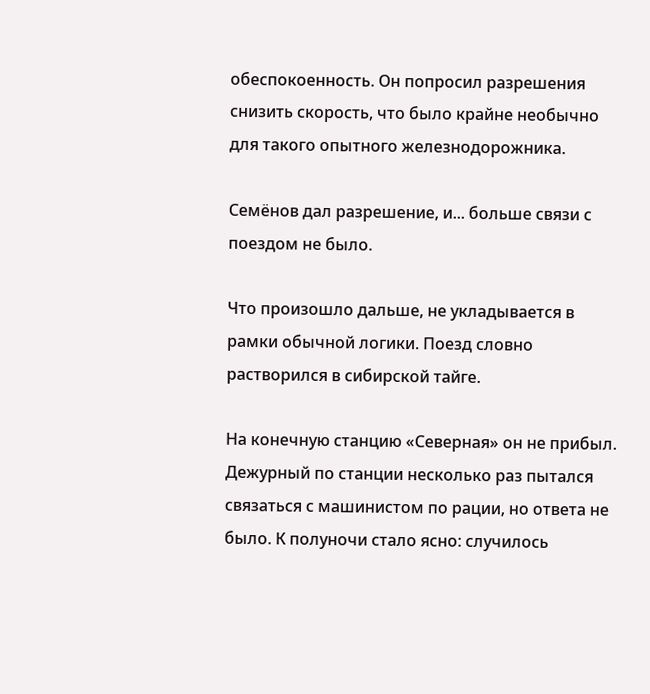обеспокоенность. Он попросил разрешения снизить скорость, что было крайне необычно для такого опытного железнодорожника.

Семёнов дал разрешение, и... больше связи с поездом не было.

Что произошло дальше, не укладывается в рамки обычной логики. Поезд словно растворился в сибирской тайге.

На конечную станцию «Северная» он не прибыл. Дежурный по станции несколько раз пытался связаться с машинистом по рации, но ответа не было. К полуночи стало ясно: случилось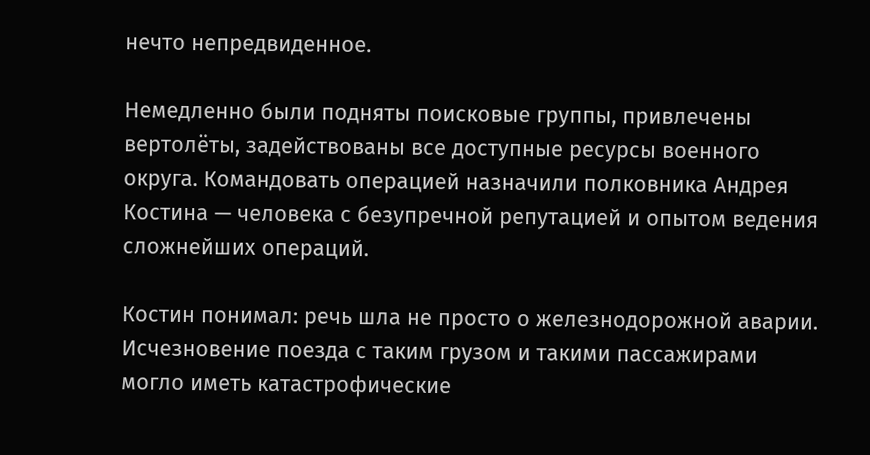нечто непредвиденное.

Немедленно были подняты поисковые группы, привлечены вертолёты, задействованы все доступные ресурсы военного округа. Командовать операцией назначили полковника Андрея Костина — человека с безупречной репутацией и опытом ведения сложнейших операций.

Костин понимал: речь шла не просто о железнодорожной аварии. Исчезновение поезда с таким грузом и такими пассажирами могло иметь катастрофические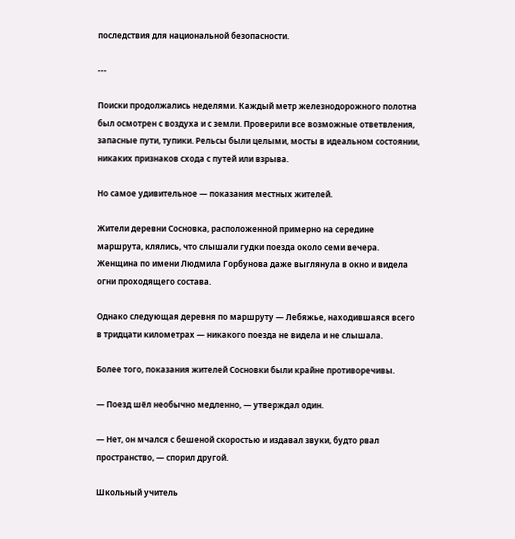последствия для национальной безопасности.

---

Поиски продолжались неделями. Каждый метр железнодорожного полотна был осмотрен с воздуха и с земли. Проверили все возможные ответвления, запасные пути, тупики. Рельсы были целыми, мосты в идеальном состоянии, никаких признаков схода с путей или взрыва.

Но самое удивительное — показания местных жителей.

Жители деревни Сосновка, расположенной примерно на середине маршрута, клялись, что слышали гудки поезда около семи вечера. Женщина по имени Людмила Горбунова даже выглянула в окно и видела огни проходящего состава.

Однако следующая деревня по маршруту — Лебяжье, находившаяся всего в тридцати километрах — никакого поезда не видела и не слышала.

Более того, показания жителей Сосновки были крайне противоречивы.

— Поезд шёл необычно медленно, — утверждал один.

— Нет, он мчался с бешеной скоростью и издавал звуки, будто рвал пространство, — спорил другой.

Школьный учитель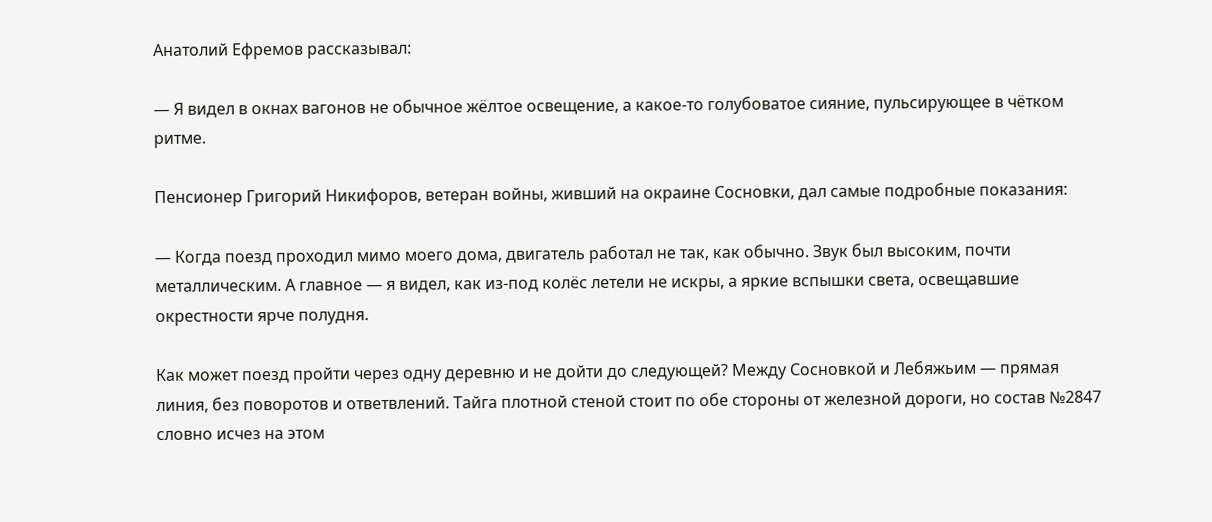Анатолий Ефремов рассказывал:

— Я видел в окнах вагонов не обычное жёлтое освещение, а какое-то голубоватое сияние, пульсирующее в чётком ритме.

Пенсионер Григорий Никифоров, ветеран войны, живший на окраине Сосновки, дал самые подробные показания:

— Когда поезд проходил мимо моего дома, двигатель работал не так, как обычно. Звук был высоким, почти металлическим. А главное — я видел, как из-под колёс летели не искры, а яркие вспышки света, освещавшие окрестности ярче полудня.

Как может поезд пройти через одну деревню и не дойти до следующей? Между Сосновкой и Лебяжьим — прямая линия, без поворотов и ответвлений. Тайга плотной стеной стоит по обе стороны от железной дороги, но состав №2847 словно исчез на этом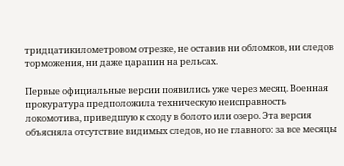тридцатикилометровом отрезке, не оставив ни обломков, ни следов торможения, ни даже царапин на рельсах.

Первые официальные версии появились уже через месяц. Военная прокуратура предположила техническую неисправность локомотива, приведшую к сходу в болото или озеро. Эта версия объясняла отсутствие видимых следов, но не главного: за все месяцы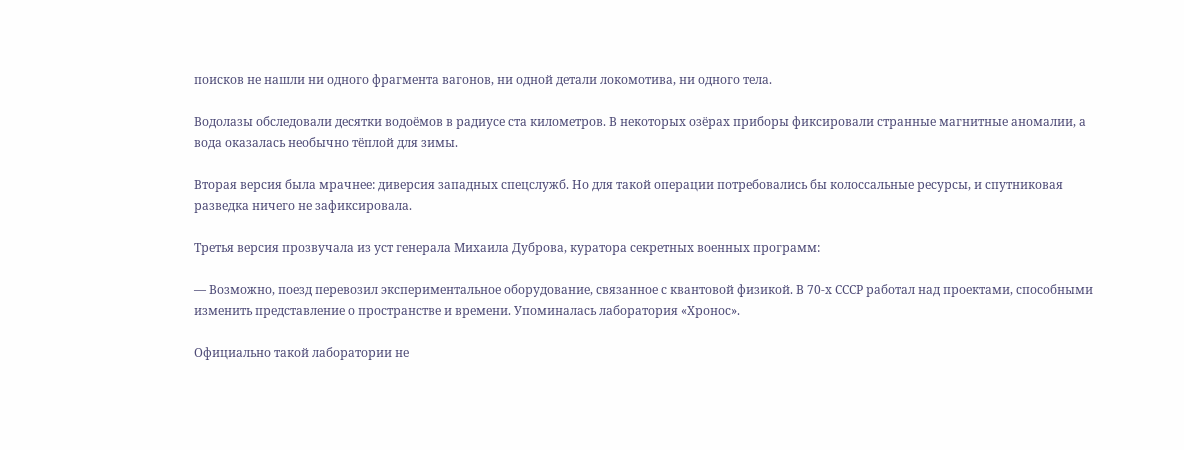поисков не нашли ни одного фрагмента вагонов, ни одной детали локомотива, ни одного тела.

Водолазы обследовали десятки водоёмов в радиусе ста километров. В некоторых озёрах приборы фиксировали странные магнитные аномалии, а вода оказалась необычно тёплой для зимы.

Вторая версия была мрачнее: диверсия западных спецслужб. Но для такой операции потребовались бы колоссальные ресурсы, и спутниковая разведка ничего не зафиксировала.

Третья версия прозвучала из уст генерала Михаила Дуброва, куратора секретных военных программ:

— Возможно, поезд перевозил экспериментальное оборудование, связанное с квантовой физикой. В 70-х СССР работал над проектами, способными изменить представление о пространстве и времени. Упоминалась лаборатория «Хронос».

Официально такой лаборатории не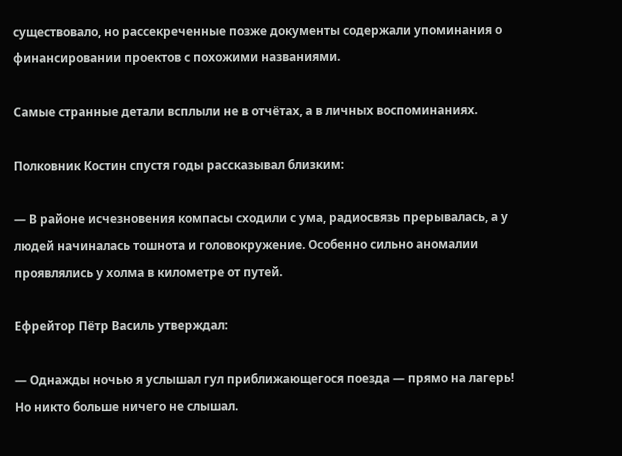существовало, но рассекреченные позже документы содержали упоминания о финансировании проектов с похожими названиями.

Самые странные детали всплыли не в отчётах, а в личных воспоминаниях.

Полковник Костин спустя годы рассказывал близким:

— В районе исчезновения компасы сходили с ума, радиосвязь прерывалась, а у людей начиналась тошнота и головокружение. Особенно сильно аномалии проявлялись у холма в километре от путей.

Ефрейтор Пётр Василь утверждал:

— Однажды ночью я услышал гул приближающегося поезда — прямо на лагерь! Но никто больше ничего не слышал.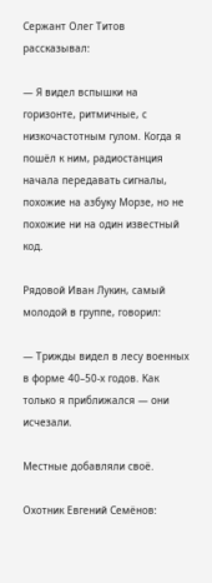Сержант Олег Титов рассказывал:

— Я видел вспышки на горизонте, ритмичные, с низкочастотным гулом. Когда я пошёл к ним, радиостанция начала передавать сигналы, похожие на азбуку Морзе, но не похожие ни на один известный код.

Рядовой Иван Лукин, самый молодой в группе, говорил:

— Трижды видел в лесу военных в форме 40–50-х годов. Как только я приближался — они исчезали.

Местные добавляли своё.

Охотник Евгений Семёнов: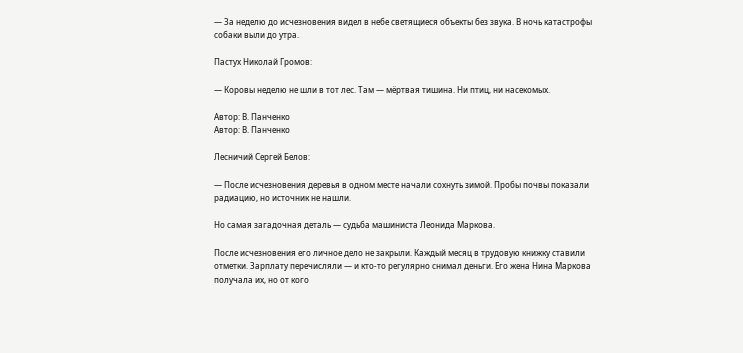— За неделю до исчезновения видел в небе светящиеся объекты без звука. В ночь катастрофы собаки выли до утра.

Пастух Николай Громов:

— Коровы неделю не шли в тот лес. Там — мёртвая тишина. Ни птиц, ни насекомых.

Автор: В. Панченко
Автор: В. Панченко

Лесничий Сергей Белов:

— После исчезновения деревья в одном месте начали сохнуть зимой. Пробы почвы показали радиацию, но источник не нашли.

Но самая загадочная деталь — судьба машиниста Леонида Маркова.

После исчезновения его личное дело не закрыли. Каждый месяц в трудовую книжку ставили отметки. Зарплату перечисляли — и кто-то регулярно снимал деньги. Его жена Нина Маркова получала их, но от кого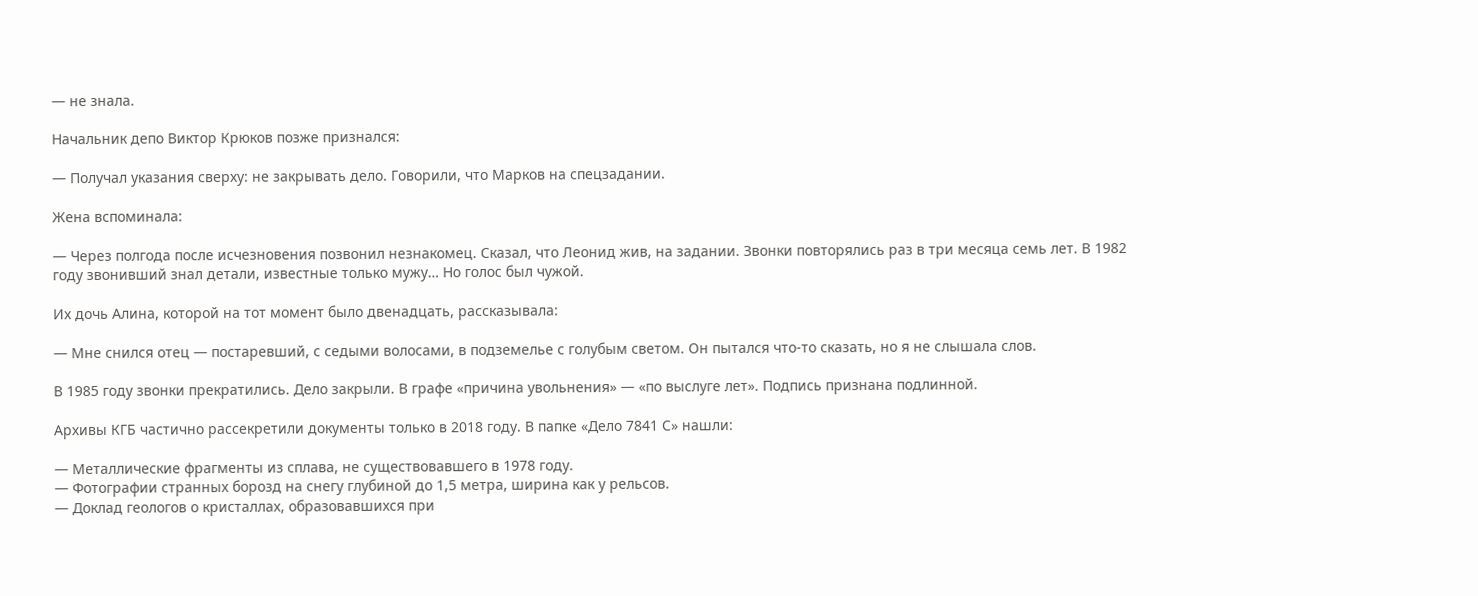— не знала.

Начальник депо Виктор Крюков позже признался:

— Получал указания сверху: не закрывать дело. Говорили, что Марков на спецзадании.

Жена вспоминала:

— Через полгода после исчезновения позвонил незнакомец. Сказал, что Леонид жив, на задании. Звонки повторялись раз в три месяца семь лет. В 1982 году звонивший знал детали, известные только мужу… Но голос был чужой.

Их дочь Алина, которой на тот момент было двенадцать, рассказывала:

— Мне снился отец — постаревший, с седыми волосами, в подземелье с голубым светом. Он пытался что-то сказать, но я не слышала слов.

В 1985 году звонки прекратились. Дело закрыли. В графе «причина увольнения» — «по выслуге лет». Подпись признана подлинной.

Архивы КГБ частично рассекретили документы только в 2018 году. В папке «Дело 7841 С» нашли:

— Металлические фрагменты из сплава, не существовавшего в 1978 году.
— Фотографии странных борозд на снегу глубиной до 1,5 метра, ширина как у рельсов.
— Доклад геологов о кристаллах, образовавшихся при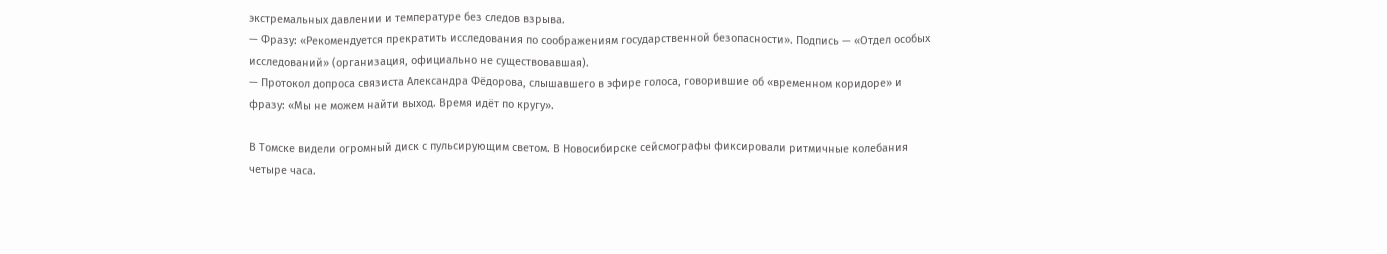экстремальных давлении и температуре без следов взрыва.
— Фразу: «Рекомендуется прекратить исследования по соображениям государственной безопасности». Подпись — «Отдел особых исследований» (организация, официально не существовавшая).
— Протокол допроса связиста Александра Фёдорова, слышавшего в эфире голоса, говорившие об «временном коридоре» и фразу: «Мы не можем найти выход. Время идёт по кругу».

В Томске видели огромный диск с пульсирующим светом. В Новосибирске сейсмографы фиксировали ритмичные колебания четыре часа.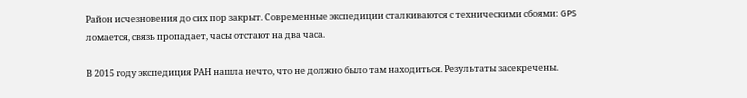Район исчезновения до сих пор закрыт. Современные экспедиции сталкиваются с техническими сбоями: GPS ломается, связь пропадает, часы отстают на два часа.

В 2015 году экспедиция РАН нашла нечто, что не должно было там находиться. Результаты засекречены.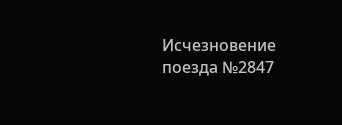Исчезновение поезда №2847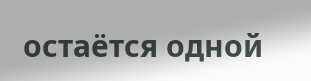остаётся одной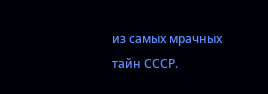из самых мрачных тайн СССР.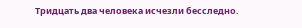Тридцать два человека исчезли бесследно.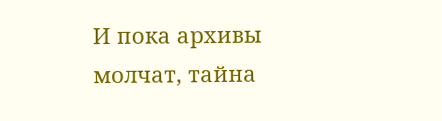И пока архивы молчат, тайна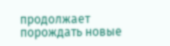продолжает порождать новые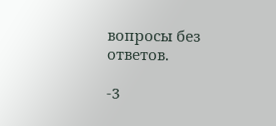вопросы без ответов.

-3